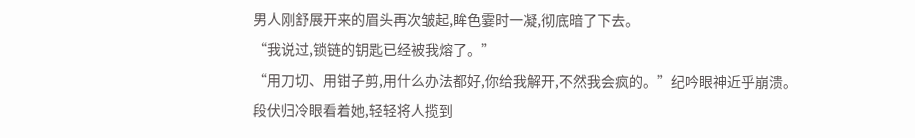男人刚舒展开来的眉头再次皱起,眸色霎时一凝,彻底暗了下去。
“我说过,锁链的钥匙已经被我熔了。”
“用刀切、用钳子剪,用什么办法都好,你给我解开,不然我会疯的。”纪吟眼神近乎崩溃。
段伏归冷眼看着她,轻轻将人揽到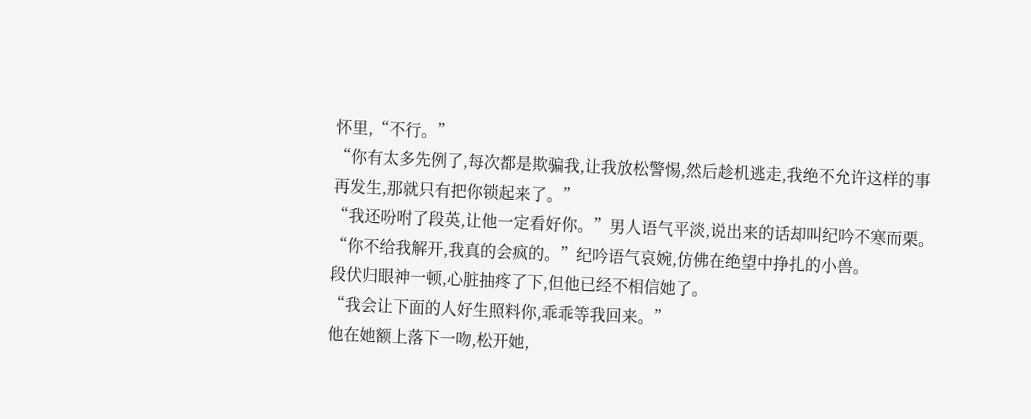怀里,“不行。”
“你有太多先例了,每次都是欺骗我,让我放松警惕,然后趁机逃走,我绝不允许这样的事再发生,那就只有把你锁起来了。”
“我还吩咐了段英,让他一定看好你。”男人语气平淡,说出来的话却叫纪吟不寒而栗。
“你不给我解开,我真的会疯的。”纪吟语气哀婉,仿佛在绝望中挣扎的小兽。
段伏归眼神一顿,心脏抽疼了下,但他已经不相信她了。
“我会让下面的人好生照料你,乖乖等我回来。”
他在她额上落下一吻,松开她,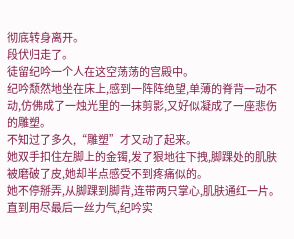彻底转身离开。
段伏归走了。
徒留纪吟一个人在这空荡荡的宫殿中。
纪吟颓然地坐在床上,感到一阵阵绝望,单薄的脊背一动不动,仿佛成了一烛光里的一抹剪影,又好似凝成了一座悲伤的雕塑。
不知过了多久,“雕塑”才又动了起来。
她双手扣住左脚上的金镯,发了狠地往下拽,脚踝处的肌肤被磨破了皮,她却半点感受不到疼痛似的。
她不停掰弄,从脚踝到脚背,连带两只掌心,肌肤通红一片。
直到用尽最后一丝力气,纪吟实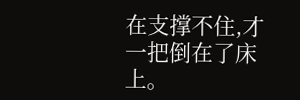在支撑不住,才一把倒在了床上。